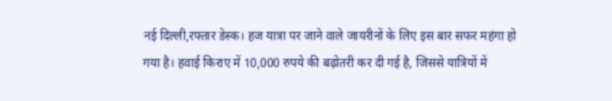नई दिल्ली,रफ्तार डेस्क। हज यात्रा पर जाने वाले जायरीनों के लिए इस बार सफर महंगा हो गया है। हवाई किराए में 10,000 रुपये की बढ़ोतरी कर दी गई है, जिससे यात्रियों में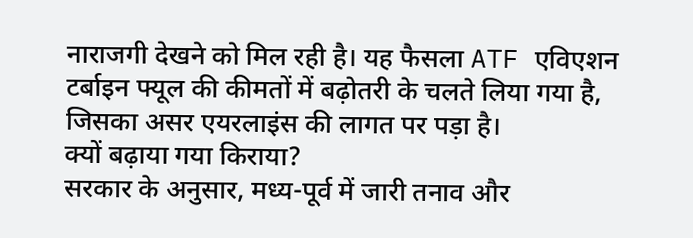नाराजगी देखने को मिल रही है। यह फैसला ATF एविएशन टर्बाइन फ्यूल की कीमतों में बढ़ोतरी के चलते लिया गया है, जिसका असर एयरलाइंस की लागत पर पड़ा है।
क्यों बढ़ाया गया किराया?
सरकार के अनुसार, मध्य-पूर्व में जारी तनाव और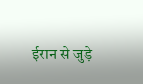ईरान से जुड़े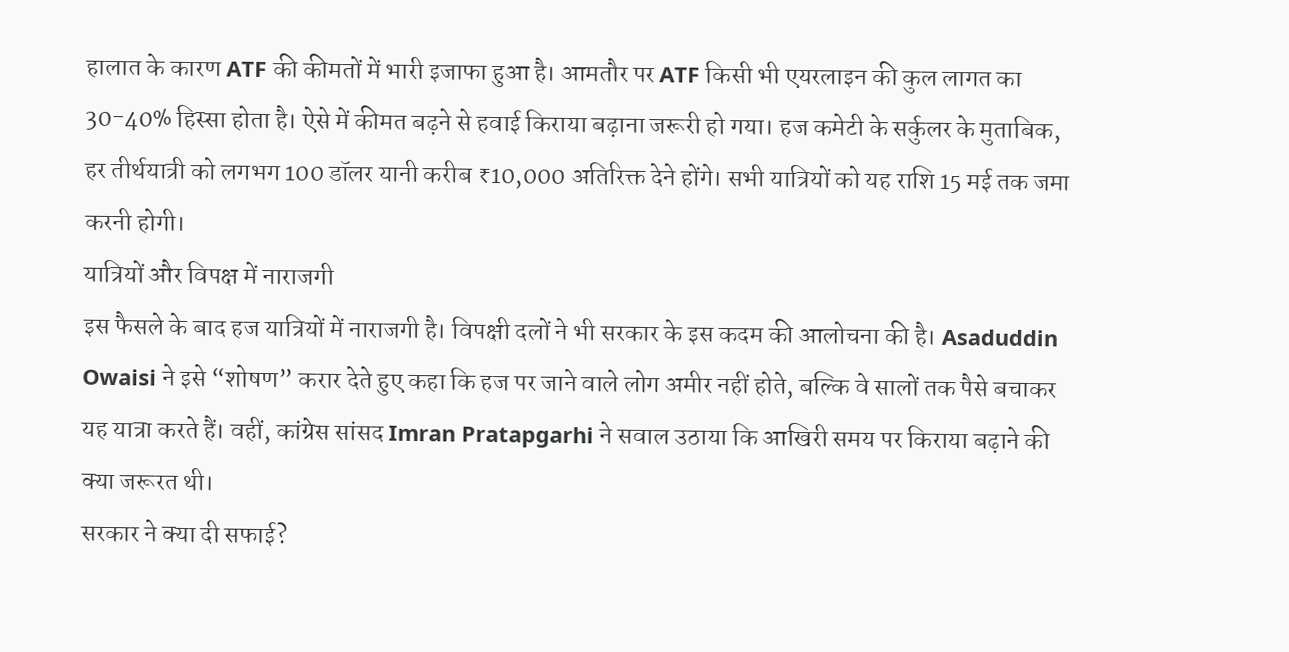हालात के कारण ATF की कीमतों में भारी इजाफा हुआ है। आमतौर पर ATF किसी भी एयरलाइन की कुल लागत का 30-40% हिस्सा होता है। ऐसे में कीमत बढ़ने से हवाई किराया बढ़ाना जरूरी हो गया। हज कमेटी के सर्कुलर के मुताबिक, हर तीर्थयात्री को लगभग 100 डॉलर यानी करीब ₹10,000 अतिरिक्त देने होंगे। सभी यात्रियों को यह राशि 15 मई तक जमा करनी होगी।
यात्रियों और विपक्ष में नाराजगी
इस फैसले के बाद हज यात्रियों में नाराजगी है। विपक्षी दलों ने भी सरकार के इस कदम की आलोचना की है। Asaduddin Owaisi ने इसे “शोषण” करार देते हुए कहा कि हज पर जाने वाले लोग अमीर नहीं होते, बल्कि वे सालों तक पैसे बचाकर यह यात्रा करते हैं। वहीं, कांग्रेस सांसद Imran Pratapgarhi ने सवाल उठाया कि आखिरी समय पर किराया बढ़ाने की क्या जरूरत थी।
सरकार ने क्या दी सफाई?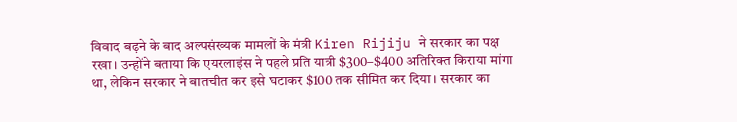विवाद बढ़ने के बाद अल्पसंख्यक मामलों के मंत्री Kiren Rijiju ने सरकार का पक्ष रखा। उन्होंने बताया कि एयरलाइंस ने पहले प्रति यात्री $300–$400 अतिरिक्त किराया मांगा था, लेकिन सरकार ने बातचीत कर इसे घटाकर $100 तक सीमित कर दिया। सरकार का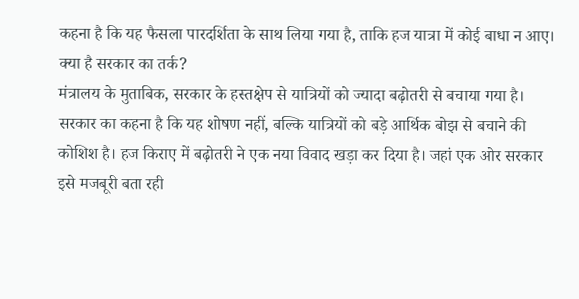कहना है कि यह फैसला पारदर्शिता के साथ लिया गया है, ताकि हज यात्रा में कोई बाधा न आए।
क्या है सरकार का तर्क?
मंत्रालय के मुताबिक, सरकार के हस्तक्षेप से यात्रियों को ज्यादा बढ़ोतरी से बचाया गया है। सरकार का कहना है कि यह शोषण नहीं, बल्कि यात्रियों को बड़े आर्थिक बोझ से बचाने की कोशिश है। हज किराए में बढ़ोतरी ने एक नया विवाद खड़ा कर दिया है। जहां एक ओर सरकार इसे मजबूरी बता रही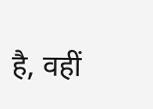है, वहीं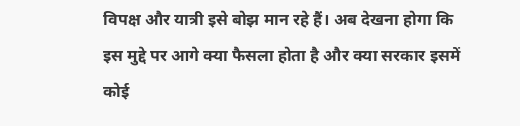विपक्ष और यात्री इसे बोझ मान रहे हैं। अब देखना होगा कि इस मुद्दे पर आगे क्या फैसला होता है और क्या सरकार इसमें कोई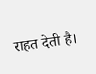राहत देती है।